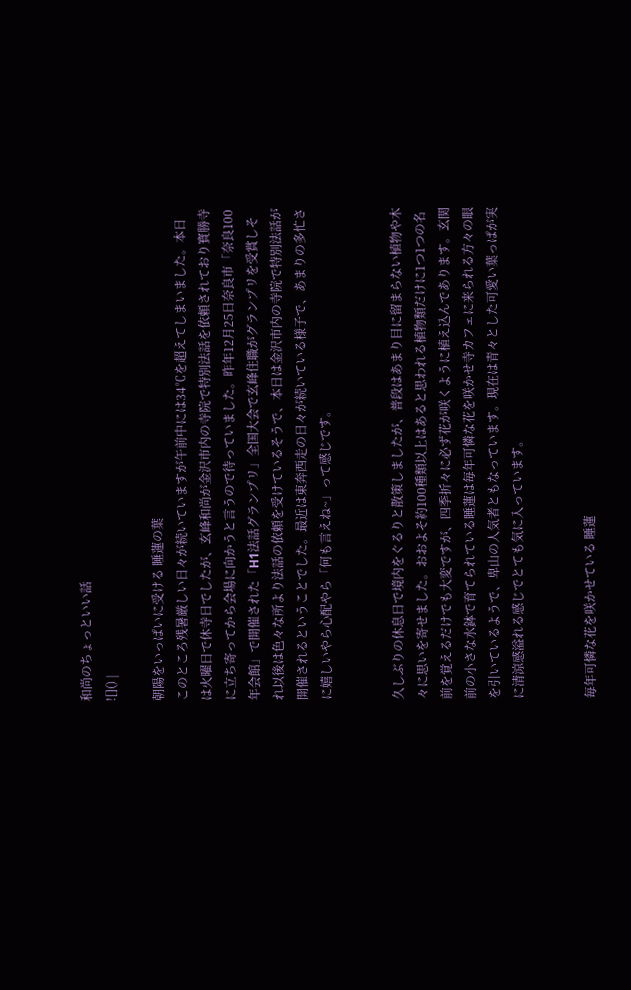和尚のちょっといい話
![]() |

朝陽をいっぱいに受ける 睡蓮の葉
このところ残暑厳しい日々が続いていますが午前中には34℃を超えてしまいました。本日は火曜日で休寺日でしたが、玄峰和尚が金沢市内の寺院で特別法話を依頼されており寳勝寺に立ち寄ってから会場に向かうと言うので待っていました。昨年12月25日奈良市「奈良100年会館」で開催された「H1法話グランプリ」全国大会で玄峰住職がグランプリを受賞しそれ以後は色々な所より法話の依頼を受けているそうで、本日は金沢市内の寺院で特別法話が開催されるということでした。最近は東奔西走の日々が続いている様子で、あまりの多忙さに嬉しいやら心配やら「何も言えね~」って感じです。


久しぶりの休息日で境内をぐるりと散策しましたが、普段はあまり目に留まらない植物や木々に思いを寄せました。おおよそ約100種類以上はあると思われる植物類だけに1つ1つの名前を覚えるだけでも大変ですが、四季折々に必ず花が咲くように植え込んであります。玄関前の小さな水鉢で育てられている睡蓮は毎年可憐な花を咲かせ寺カフェに来られる方々の眼を引いているようで、卑山の人気者ともなっています。現在は青々とした可愛い葉っぱが実に清涼感溢れる感じでとても気に入っています。


毎年可憐な花を咲かせている 睡蓮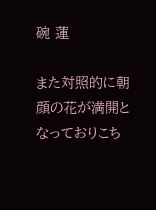碗 蓮

また対照的に朝顔の花が満開となっておりこち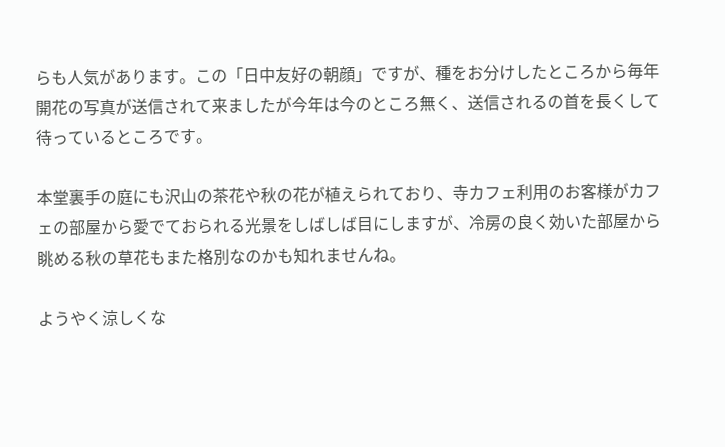らも人気があります。この「日中友好の朝顔」ですが、種をお分けしたところから毎年開花の写真が送信されて来ましたが今年は今のところ無く、送信されるの首を長くして待っているところです。

本堂裏手の庭にも沢山の茶花や秋の花が植えられており、寺カフェ利用のお客様がカフェの部屋から愛でておられる光景をしばしば目にしますが、冷房の良く効いた部屋から眺める秋の草花もまた格別なのかも知れませんね。

ようやく涼しくな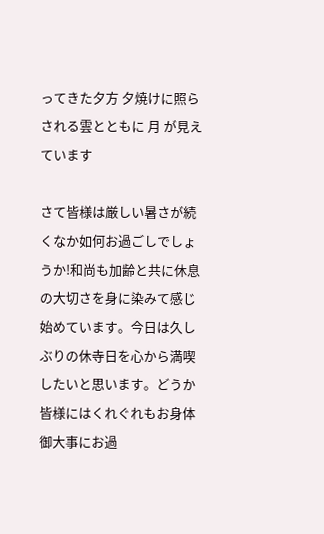ってきた夕方 夕焼けに照らされる雲とともに 月 が見えています

さて皆様は厳しい暑さが続くなか如何お過ごしでしょうか!和尚も加齢と共に休息の大切さを身に染みて感じ始めています。今日は久しぶりの休寺日を心から満喫したいと思います。どうか皆様にはくれぐれもお身体御大事にお過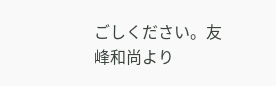ごしください。友峰和尚より